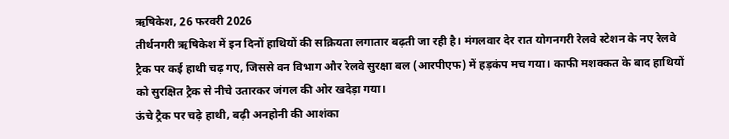ऋषिकेश, 26 फरवरी 2026
तीर्थनगरी ऋषिकेश में इन दिनों हाथियों की सक्रियता लगातार बढ़ती जा रही है। मंगलवार देर रात योगनगरी रेलवे स्टेशन के नए रेलवे ट्रैक पर कई हाथी चढ़ गए, जिससे वन विभाग और रेलवे सुरक्षा बल (आरपीएफ) में हड़कंप मच गया। काफी मशक्कत के बाद हाथियों को सुरक्षित ट्रैक से नीचे उतारकर जंगल की ओर खदेड़ा गया।
ऊंचे ट्रैक पर चढ़े हाथी, बढ़ी अनहोनी की आशंका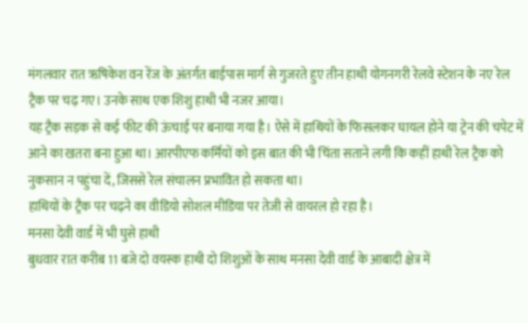मंगलवार रात ऋषिकेश वन रेंज के अंतर्गत बाईपास मार्ग से गुजरते हुए तीन हाथी योगनगरी रेलवे स्टेशन के नए रेल ट्रैक पर चढ़ गए। उनके साथ एक शिशु हाथी भी नजर आया।
यह ट्रैक सड़क से कई फीट की ऊंचाई पर बनाया गया है। ऐसे में हाथियों के फिसलकर घायल होने या ट्रेन की चपेट में आने का खतरा बना हुआ था। आरपीएफ कर्मियों को इस बात की भी चिंता सताने लगी कि कहीं हाथी रेल ट्रैक को नुकसान न पहुंचा दें, जिससे रेल संचालन प्रभावित हो सकता था।
हाथियों के ट्रैक पर चढ़ने का वीडियो सोशल मीडिया पर तेजी से वायरल हो रहा है।
मनसा देवी वार्ड में भी घुसे हाथी
बुधवार रात करीब 11 बजे दो वयस्क हाथी दो शिशुओं के साथ मनसा देवी वार्ड के आबादी क्षेत्र में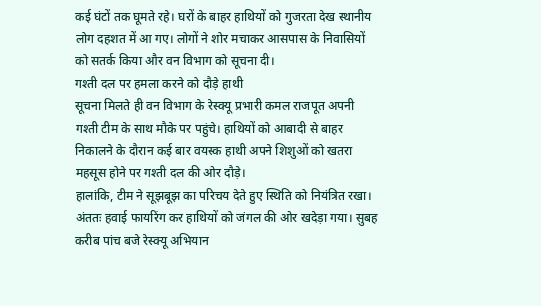कई घंटों तक घूमते रहे। घरों के बाहर हाथियों को गुजरता देख स्थानीय लोग दहशत में आ गए। लोगों ने शोर मचाकर आसपास के निवासियों को सतर्क किया और वन विभाग को सूचना दी।
गश्ती दल पर हमला करने को दौड़े हाथी
सूचना मिलते ही वन विभाग के रेस्क्यू प्रभारी कमल राजपूत अपनी गश्ती टीम के साथ मौके पर पहुंचे। हाथियों को आबादी से बाहर निकालने के दौरान कई बार वयस्क हाथी अपने शिशुओं को खतरा महसूस होने पर गश्ती दल की ओर दौड़े।
हालांकि, टीम ने सूझबूझ का परिचय देते हुए स्थिति को नियंत्रित रखा। अंततः हवाई फायरिंग कर हाथियों को जंगल की ओर खदेड़ा गया। सुबह करीब पांच बजे रेस्क्यू अभियान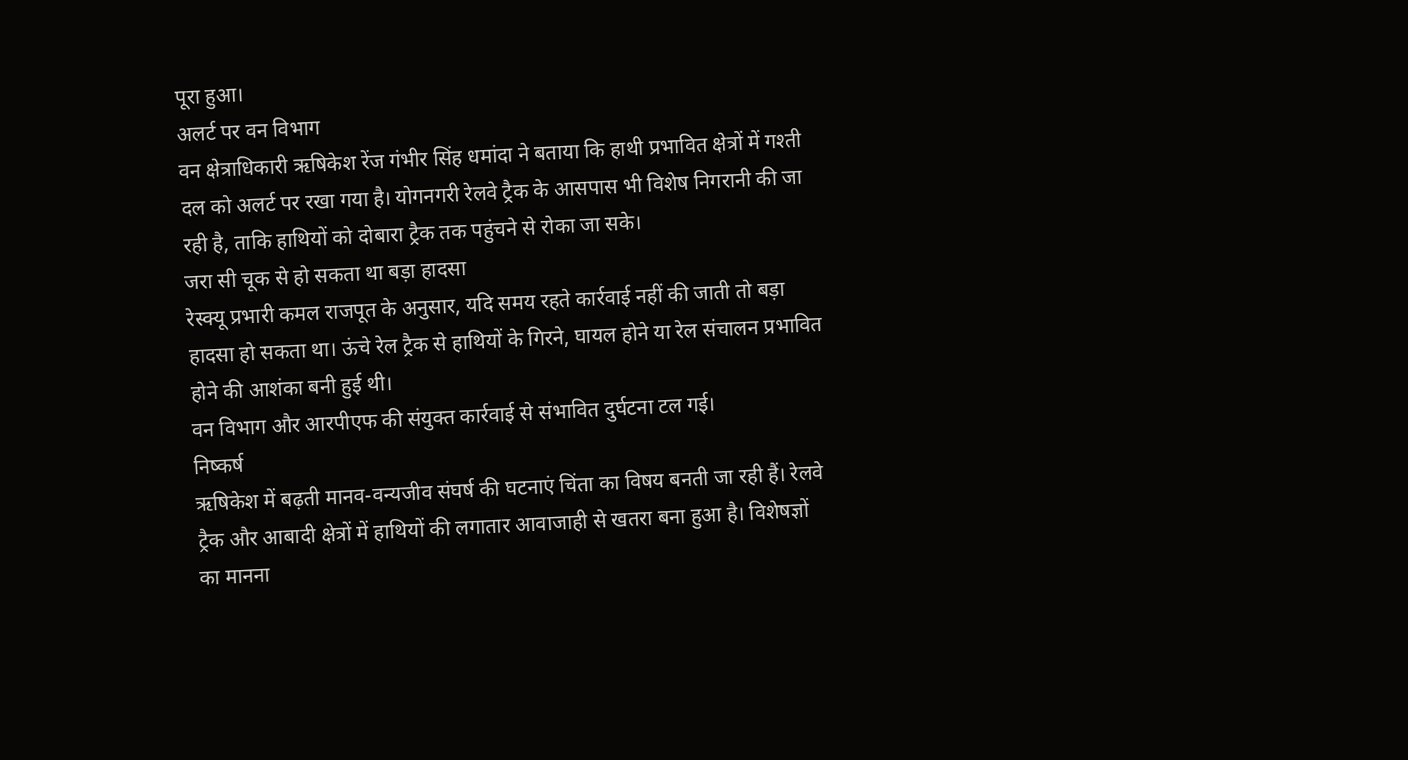पूरा हुआ।
अलर्ट पर वन विभाग
वन क्षेत्राधिकारी ऋषिकेश रेंज गंभीर सिंह धमांदा ने बताया कि हाथी प्रभावित क्षेत्रों में गश्ती दल को अलर्ट पर रखा गया है। योगनगरी रेलवे ट्रैक के आसपास भी विशेष निगरानी की जा रही है, ताकि हाथियों को दोबारा ट्रैक तक पहुंचने से रोका जा सके।
जरा सी चूक से हो सकता था बड़ा हादसा
रेस्क्यू प्रभारी कमल राजपूत के अनुसार, यदि समय रहते कार्रवाई नहीं की जाती तो बड़ा हादसा हो सकता था। ऊंचे रेल ट्रैक से हाथियों के गिरने, घायल होने या रेल संचालन प्रभावित होने की आशंका बनी हुई थी।
वन विभाग और आरपीएफ की संयुक्त कार्रवाई से संभावित दुर्घटना टल गई।
निष्कर्ष
ऋषिकेश में बढ़ती मानव-वन्यजीव संघर्ष की घटनाएं चिंता का विषय बनती जा रही हैं। रेलवे ट्रैक और आबादी क्षेत्रों में हाथियों की लगातार आवाजाही से खतरा बना हुआ है। विशेषज्ञों का मानना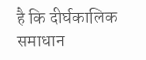है कि दीर्घकालिक समाधान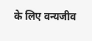के लिए वन्यजीव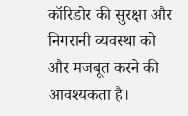कॉरिडोर की सुरक्षा और निगरानी व्यवस्था को और मजबूत करने की आवश्यकता है।